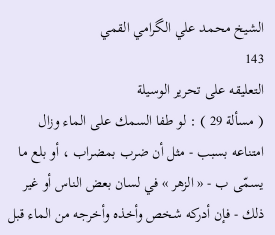الشيخ محمد علي الگرامي القمي
143
التعليقه على تحرير الوسيلة
( مسألة 29 ) : لو طفا السمك على الماء وزال امتناعه بسبب - مثل أن ضرب بمضراب ، أو بلع ما يسمّى ب - « الزهر » في لسان بعض الناس أو غير ذلك - فإن أدركه شخص وأخذه وأخرجه من الماء قبل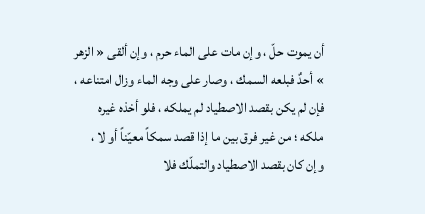أن يموت حلّ ، وإن مات على الماء حرم ، وإن ألقى « الزهر » أحدٌ فبلعه السمك ، وصار على وجه الماء وزال امتناعه ، فإن لم يكن بقصد الاصطياد لم يملكه ، فلو أخذه غيره ملكه ؛ من غير فرق بين ما إذا قصد سمكاً معيّناً أو لا ، وإن كان بقصد الاصطياد والتملّك فلا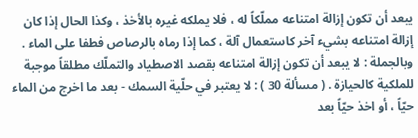يبعد أن تكون إزالة امتناعه مملّكاً له ، فلا يملكه غيره بالأخذ ، وكذا الحال إذا كان إزالة امتناعه بشيء آخر كاستعمال آلة ، كما إذا رماه بالرصاص فطفا على الماء . وبالجملة : لا يبعد أن تكون إزالة امتناعه بقصد الاصطياد والتملّك مطلقاً موجبة للملكية كالحيازة . ( مسألة 30 ) : لا يعتبر في حلّية السمك - بعد ما اخرج من الماء حيّاً ، أو اخذ حيّاً بعد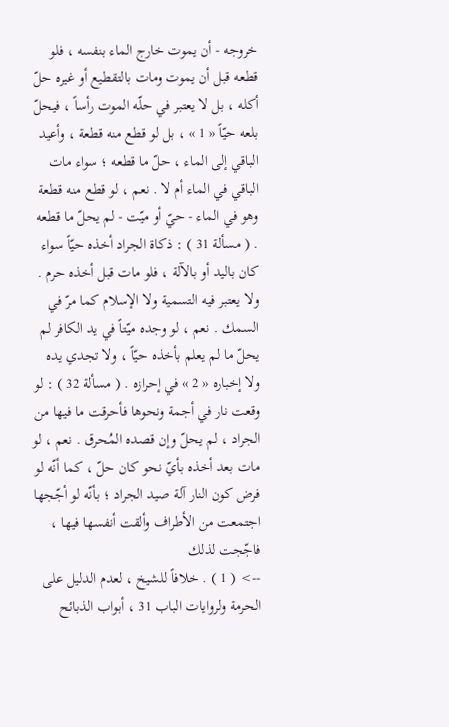خروجه - أن يموت خارج الماء بنفسه ، فلو قطعه قبل أن يموت ومات بالتقطيع أو غيره حلّ أكله ، بل لا يعتبر في حلّه الموت رأساً ، فيحلّ بلعه حيّاً « 1 » ، بل لو قطع منه قطعة ، وأعيد الباقي إلى الماء ، حلّ ما قطعه ؛ سواء مات الباقي في الماء أم لا . نعم ، لو قطع منه قطعة وهو في الماء - حيّ أو ميّت - لم يحلّ ما قطعه . ( مسألة 31 ) : ذكاة الجراد أخذه حيّاً سواء كان باليد أو بالآلة ، فلو مات قبل أخذه حرم . ولا يعتبر فيه التسمية ولا الإسلام كما مرّ في السمك . نعم ، لو وجده ميّتاً في يد الكافر لم يحلّ ما لم يعلم بأخذه حيّاً ، ولا تجدي يده ولا إخباره « 2 » في إحرازه . ( مسألة 32 ) : لو وقعت نار في أجمة ونحوها فأحرقت ما فيها من الجراد ، لم يحلّ وإن قصده المُحرق . نعم ، لو مات بعد أخذه بأيّ نحو كان حلّ ، كما أنّه لو فرض كون النار آلة صيد الجراد ؛ بأنّه لو أجّجها اجتمعت من الأطراف وألقت أنفسها فيها ، فاجّجت لذلك
--> ( 1 ) . خلافاً للشيخ ، لعدم الدليل على الحرمة ولروايات الباب 31 ، أبواب الذبائح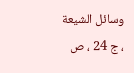وسائل الشيعة ، ج 24 ، ص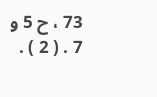73 ، ح 5 و 7 . ( 2 ) .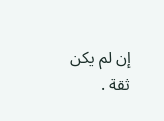إن لم يكن ثقة .